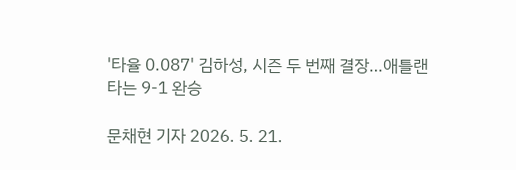'타율 0.087' 김하성, 시즌 두 번째 결장…애틀랜타는 9-1 완승

문채현 기자 2026. 5. 21.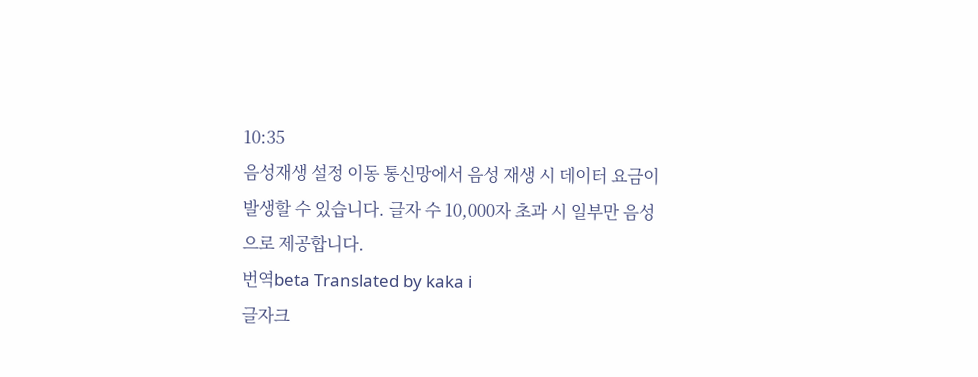10:35
음성재생 설정 이동 통신망에서 음성 재생 시 데이터 요금이 발생할 수 있습니다. 글자 수 10,000자 초과 시 일부만 음성으로 제공합니다.
번역beta Translated by kaka i
글자크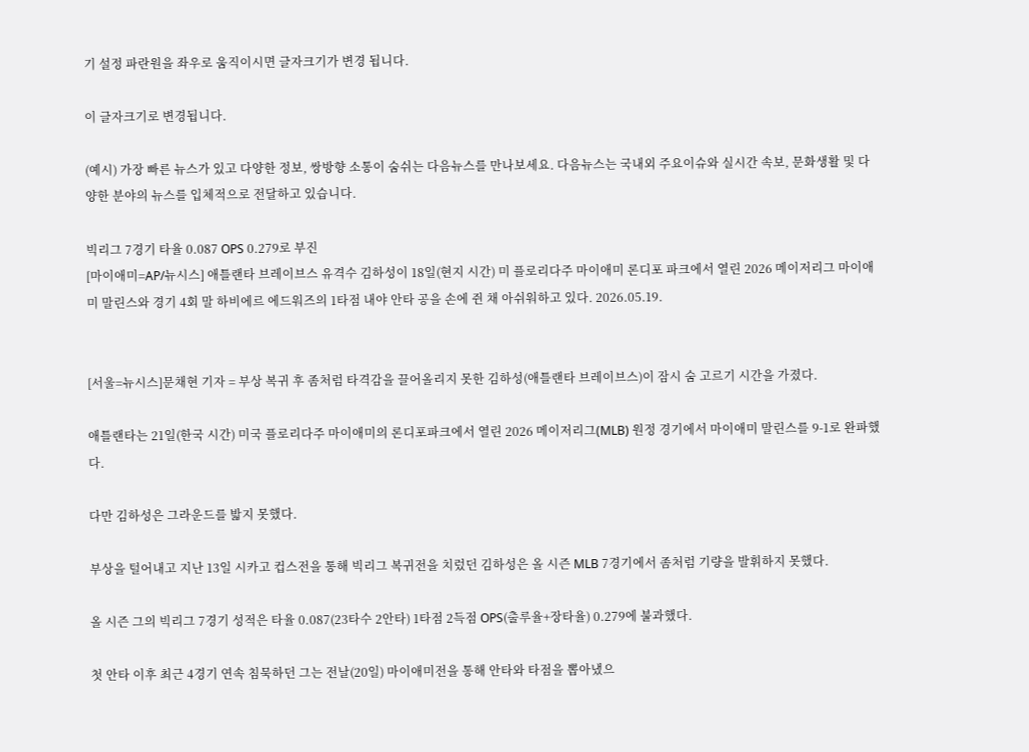기 설정 파란원을 좌우로 움직이시면 글자크기가 변경 됩니다.

이 글자크기로 변경됩니다.

(예시) 가장 빠른 뉴스가 있고 다양한 정보, 쌍방향 소통이 숨쉬는 다음뉴스를 만나보세요. 다음뉴스는 국내외 주요이슈와 실시간 속보, 문화생활 및 다양한 분야의 뉴스를 입체적으로 전달하고 있습니다.

빅리그 7경기 타율 0.087 OPS 0.279로 부진
[마이애미=AP/뉴시스] 애틀랜타 브레이브스 유격수 김하성이 18일(현지 시간) 미 플로리다주 마이애미 론디포 파크에서 열린 2026 메이저리그 마이애미 말린스와 경기 4회 말 하비에르 에드워즈의 1타점 내야 안타 공을 손에 쥔 채 아쉬워하고 있다. 2026.05.19.


[서울=뉴시스]문채현 기자 = 부상 복귀 후 좀처럼 타격감을 끌어올리지 못한 김하성(애틀랜타 브레이브스)이 잠시 숨 고르기 시간을 가졌다.

애틀랜타는 21일(한국 시간) 미국 플로리다주 마이애미의 론디포파크에서 열린 2026 메이저리그(MLB) 원정 경기에서 마이애미 말린스를 9-1로 완파했다.

다만 김하성은 그라운드를 밟지 못했다.

부상을 털어내고 지난 13일 시카고 컵스전을 통해 빅리그 복귀전을 치렀던 김하성은 올 시즌 MLB 7경기에서 좀처럼 기량을 발휘하지 못했다.

올 시즌 그의 빅리그 7경기 성적은 타율 0.087(23타수 2안타) 1타점 2득점 OPS(출루율+장타율) 0.279에 불과했다.

첫 안타 이후 최근 4경기 연속 침묵하던 그는 전날(20일) 마이애미전을 통해 안타와 타점을 뽑아냈으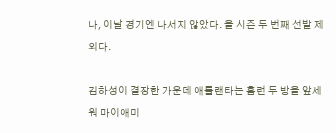나, 이날 경기엔 나서지 않았다. 올 시즌 두 번째 선발 제외다.

김하성이 결장한 가운데 애틀랜타는 홈런 두 방을 앞세워 마이애미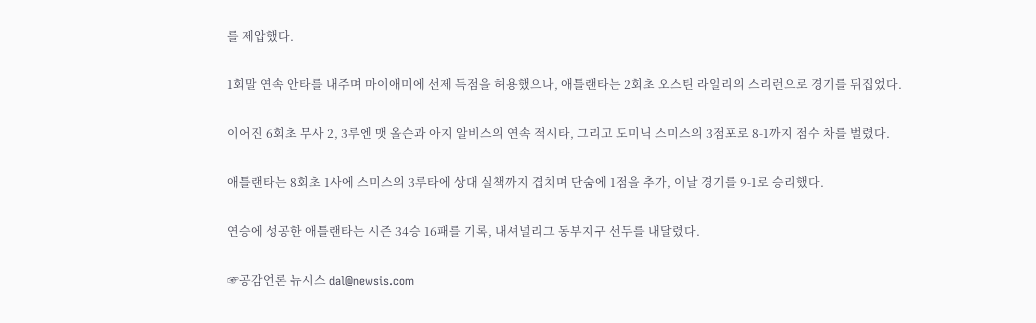를 제압했다.

1회말 연속 안타를 내주며 마이애미에 선제 득점을 허용했으나, 애틀랜타는 2회초 오스틴 라일리의 스리런으로 경기를 뒤집었다.

이어진 6회초 무사 2, 3루엔 맷 올슨과 아지 알비스의 연속 적시타, 그리고 도미닉 스미스의 3점포로 8-1까지 점수 차를 벌렸다.

애틀랜타는 8회초 1사에 스미스의 3루타에 상대 실책까지 겹치며 단숨에 1점을 추가, 이날 경기를 9-1로 승리했다.

연승에 성공한 애틀랜타는 시즌 34승 16패를 기록, 내셔널리그 동부지구 선두를 내달렸다.

☞공감언론 뉴시스 dal@newsis.com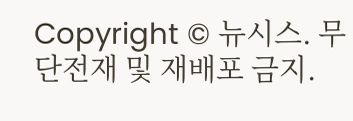Copyright © 뉴시스. 무단전재 및 재배포 금지.